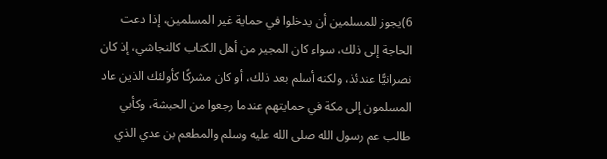6)يجوز للمسلمين أن يدخلوا في حماية غير المسلمين، إذا دعت الحاجة إلى ذلك، سواء كان المجير من أهل الكتاب كالنجاشي، إذ كان نصرانيًّا عندئذ، ولكنه أسلم بعد ذلك، أو كان مشركًا كأولئك الذين عاد المسلمون إلى مكة في حمايتهم عندما رجعوا من الحبشة، وكأبي طالب عم رسول الله صلى الله عليه وسلم والمطعم بن عدي الذي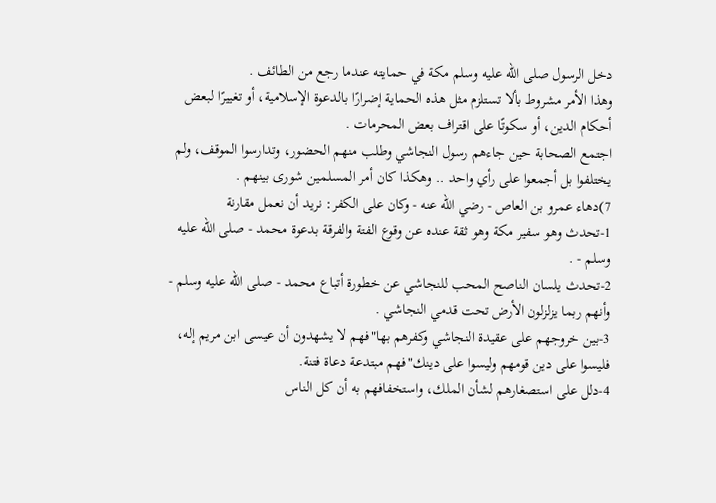دخل الرسول صلى الله عليه وسلم مكة في حمايته عندما رجع من الطائف .
وهذا الأمر مشروط بألا تستلزم مثل هذه الحماية إضرارًا بالدعوة الإسلامية، أو تغييرًا لبعض أحكام الدين، أو سكوتًا على اقتراف بعض المحرمات .
اجتمع الصحابة حين جاءهم رسول النجاشي وطلب منهم الحضور، وتدارسوا الموقف، ولم يختلفوا بل أجمعوا على رأي واحد .. وهكذا كان أمر المسلمين شورى بينهم .
7)دهاء عمرو بن العاص - رضي الله عنه - وكان على الكفر: نريد أن نعمل مقارنة
1-تحدث وهو سفير مكة وهو ثقة عنده عن وقوع الفتة والفرقة بدعوة محمد - صلى الله عليه وسلم - .
2-تحدث يلسان الناصح المحب للنجاشي عن خطورة أتباع محمد - صلى الله عليه وسلم - وأنهم ربما يزلزلون الأرض تحت قدمي النجاشي .
3-بين خروجهم على عقيدة النجاشي وكفرهم بها"فهم لا يشهدون أن عيسى ابن مريم إله، فليسوا على دين قومهم وليسوا على دينك"فهم مبتدعة دعاة فتنة.
4-دلل على استصغارهم لشأن الملك، واستخفافهم به أن كل الناس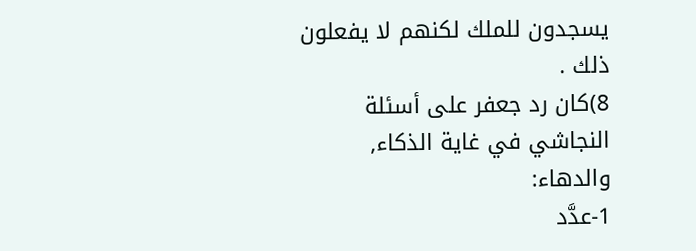يسجدون للملك لكنهم لا يفعلون ذلك .
8)كان رد جعفر على أسئلة النجاشي في غاية الذكاء, والدهاء:
1-عدَّد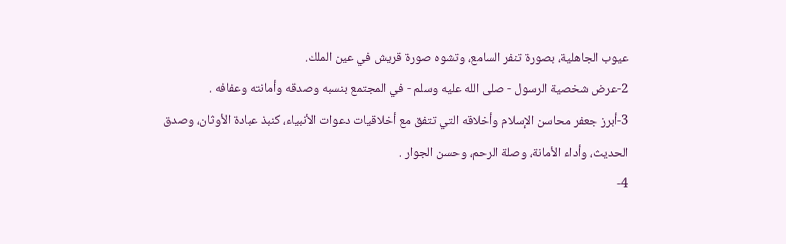عيوب الجاهلية، بصورة تنفر السامع، وتشوه صورة قريش في عين الملك.
2-عرض شخصية الرسول - صلى الله عليه وسلم - في المجتمع بنسبه وصدقه وأمانته وعفافه .
3-أبرز جعفر محاسن الإسلام وأخلاقه التي تتفق مع أخلاقيات دعوات الأنبياء، كنبذ عبادة الأوثان، وصدق الحديث، وأداء الأمانة، وصلة الرحم، وحسن الجوار .
4-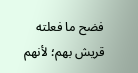فضح ما فعلته قريش بهم؛ لأنهم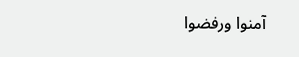آمنوا ورفضوا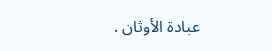عبادة الأوثان .